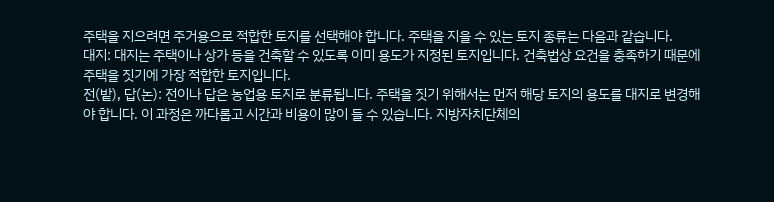주택을 지으려면 주거용으로 적합한 토지를 선택해야 합니다. 주택을 지을 수 있는 토지 종류는 다음과 같습니다.
대지: 대지는 주택이나 상가 등을 건축할 수 있도록 이미 용도가 지정된 토지입니다. 건축법상 요건을 충족하기 때문에 주택을 짓기에 가장 적합한 토지입니다.
전(밭), 답(논): 전이나 답은 농업용 토지로 분류됩니다. 주택을 짓기 위해서는 먼저 해당 토지의 용도를 대지로 변경해야 합니다. 이 과정은 까다롭고 시간과 비용이 많이 들 수 있습니다. 지방자치단체의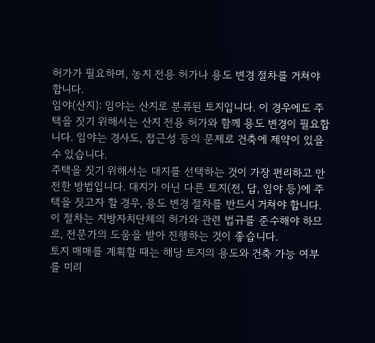허가가 필요하며, 농지 전용 허가나 용도 변경 절차를 거쳐야 합니다.
임야(산지): 임야는 산지로 분류된 토지입니다. 이 경우에도 주택을 짓기 위해서는 산지 전용 허가와 함께 용도 변경이 필요합니다. 임야는 경사도, 접근성 등의 문제로 건축에 제약이 있을 수 있습니다.
주택을 짓기 위해서는 대지를 선택하는 것이 가장 편리하고 안전한 방법입니다. 대지가 아닌 다른 토지(전, 답, 임야 등)에 주택을 짓고자 할 경우, 용도 변경 절차를 반드시 거쳐야 합니다. 이 절차는 지방자치단체의 허가와 관련 법규를 준수해야 하므로, 전문가의 도움을 받아 진행하는 것이 좋습니다.
토지 매매를 계획할 때는 해당 토지의 용도와 건축 가능 여부를 미리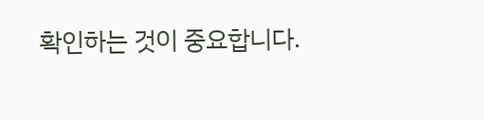확인하는 것이 중요합니다.